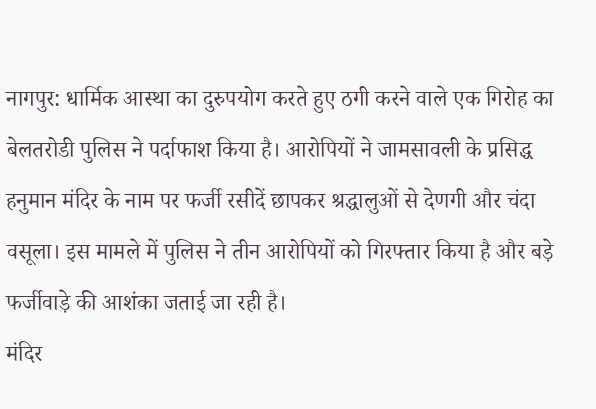नागपुर: धार्मिक आस्था का दुरुपयोग करते हुए ठगी करने वाले एक गिरोह का बेलतरोडी पुलिस ने पर्दाफाश किया है। आरोपियों ने जामसावली के प्रसिद्ध हनुमान मंदिर के नाम पर फर्जी रसीदें छापकर श्रद्धालुओं से देणगी और चंदा वसूला। इस मामले में पुलिस ने तीन आरोपियों को गिरफ्तार किया है और बड़े फर्जीवाड़े की आशंका जताई जा रही है।
मंदिर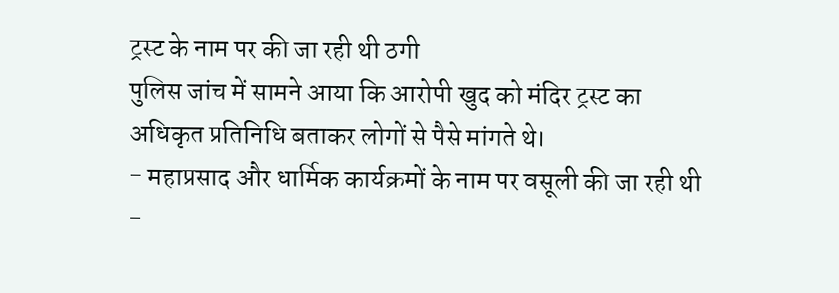ट्रस्ट के नाम पर की जा रही थी ठगी
पुलिस जांच में सामने आया कि आरोपी खुद को मंदिर ट्रस्ट का अधिकृत प्रतिनिधि बताकर लोगों से पैसे मांगते थे।
- महाप्रसाद और धार्मिक कार्यक्रमों के नाम पर वसूली की जा रही थी
-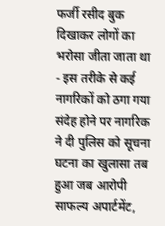फर्जी रसीद बुक दिखाकर लोगों का भरोसा जीता जाता था
- इस तरीके से कई नागरिकों को ठगा गया
संदेह होने पर नागरिक ने दी पुलिस को सूचना
घटना का खुलासा तब हुआ जब आरोपी साफल्य अपार्टमेंट,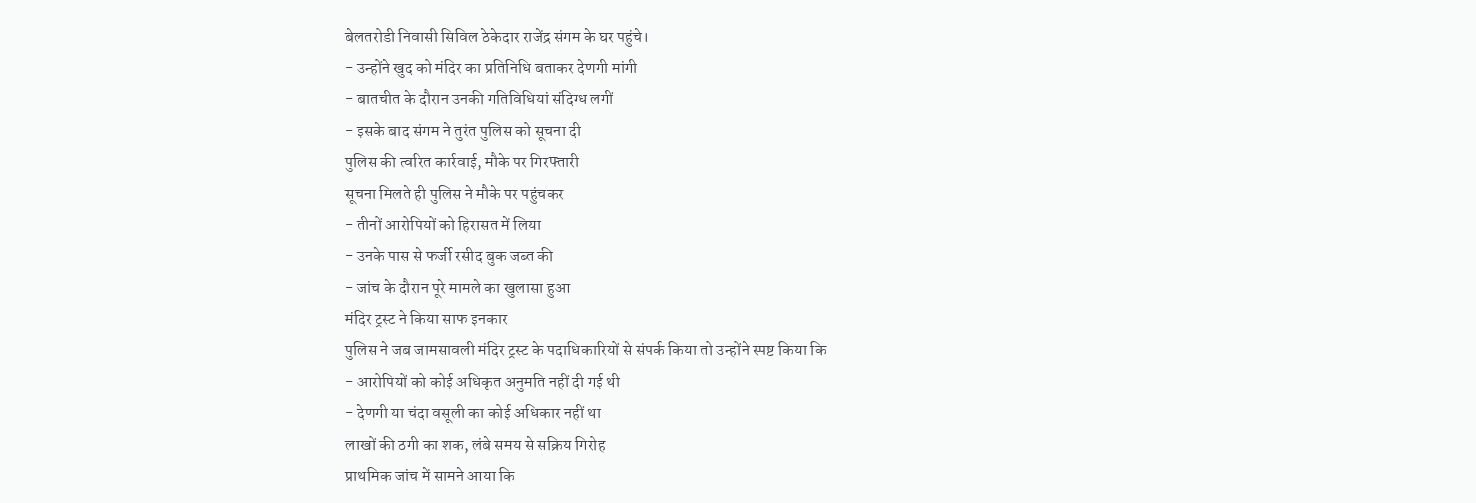बेलतरोडी निवासी सिविल ठेकेदार राजेंद्र संगम के घर पहुंचे।
- उन्होंने खुद को मंदिर का प्रतिनिधि बताकर देणगी मांगी
- बातचीत के दौरान उनकी गतिविधियां संदिग्ध लगीं
- इसके बाद संगम ने तुरंत पुलिस को सूचना दी
पुलिस की त्वरित कार्रवाई, मौके पर गिरफ्तारी
सूचना मिलते ही पुलिस ने मौके पर पहुंचकर
- तीनों आरोपियों को हिरासत में लिया
- उनके पास से फर्जी रसीद बुक जब्त की
- जांच के दौरान पूरे मामले का खुलासा हुआ
मंदिर ट्रस्ट ने किया साफ इनकार
पुलिस ने जब जामसावली मंदिर ट्रस्ट के पदाधिकारियों से संपर्क किया तो उन्होंने स्पष्ट किया कि
- आरोपियों को कोई अधिकृत अनुमति नहीं दी गई थी
- देणगी या चंदा वसूली का कोई अधिकार नहीं था
लाखों की ठगी का शक, लंबे समय से सक्रिय गिरोह
प्राथमिक जांच में सामने आया कि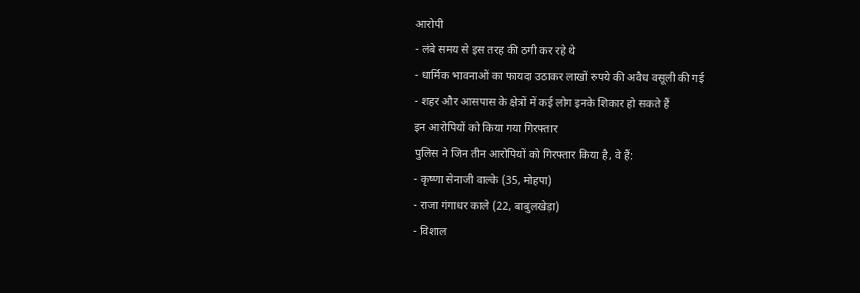आरोपी
- लंबे समय से इस तरह की ठगी कर रहे थे
- धार्मिक भावनाओं का फायदा उठाकर लाखों रुपये की अवैध वसूली की गई
- शहर और आसपास के क्षेत्रों में कई लोग इनके शिकार हो सकते हैं
इन आरोपियों को किया गया गिरफ्तार
पुलिस ने जिन तीन आरोपियों को गिरफ्तार किया है, वे हैं:
- कृष्णा सेनाजी वाल्के (35, मोहपा)
- राजा गंगाधर काले (22, बाबुलखेड़ा)
- विशाल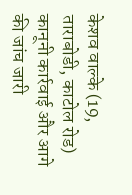केशव वाल्के (19, ताराबोडी, काटोल रोड)
कानूनी कार्रवाई और आगे की जांच जारी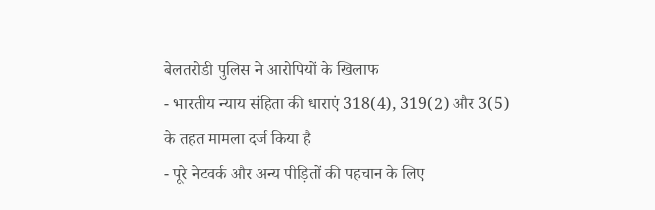बेलतरोडी पुलिस ने आरोपियों के खिलाफ
- भारतीय न्याय संहिता की धाराएं 318(4), 319(2) और 3(5) के तहत मामला दर्ज किया है
- पूरे नेटवर्क और अन्य पीड़ितों की पहचान के लिए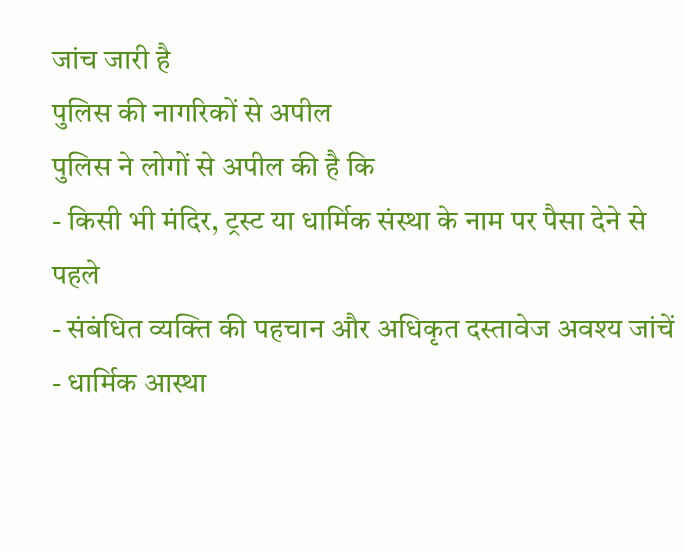जांच जारी है
पुलिस की नागरिकों से अपील
पुलिस ने लोगों से अपील की है कि
- किसी भी मंदिर, ट्रस्ट या धार्मिक संस्था के नाम पर पैसा देने से पहले
- संबंधित व्यक्ति की पहचान और अधिकृत दस्तावेज अवश्य जांचें
- धार्मिक आस्था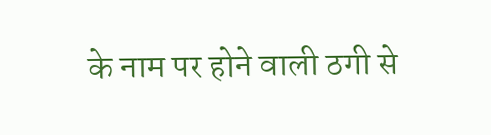के नाम पर होने वाली ठगी से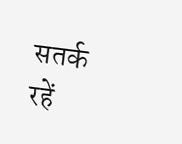सतर्क रहें